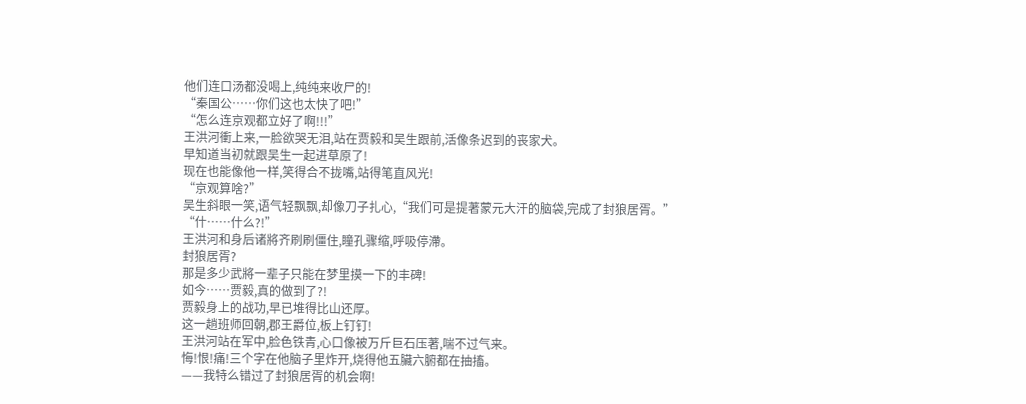他们连口汤都没喝上,纯纯来收尸的!
“秦国公……你们这也太快了吧!”
“怎么连京观都立好了啊!!!”
王洪河衝上来,一脸欲哭无泪,站在贾毅和吴生跟前,活像条迟到的丧家犬。
早知道当初就跟吴生一起进草原了!
现在也能像他一样,笑得合不拢嘴,站得笔直风光!
“京观算啥?”
吴生斜眼一笑,语气轻飘飘,却像刀子扎心,“我们可是提著蒙元大汗的脑袋,完成了封狼居胥。”
“什……什么?!”
王洪河和身后诸將齐刷刷僵住,瞳孔骤缩,呼吸停滯。
封狼居胥?
那是多少武將一辈子只能在梦里摸一下的丰碑!
如今……贾毅,真的做到了?!
贾毅身上的战功,早已堆得比山还厚。
这一趟班师回朝,郡王爵位,板上钉钉!
王洪河站在军中,脸色铁青,心口像被万斤巨石压著,喘不过气来。
悔!恨!痛!三个字在他脑子里炸开,烧得他五臟六腑都在抽搐。
——我特么错过了封狼居胥的机会啊!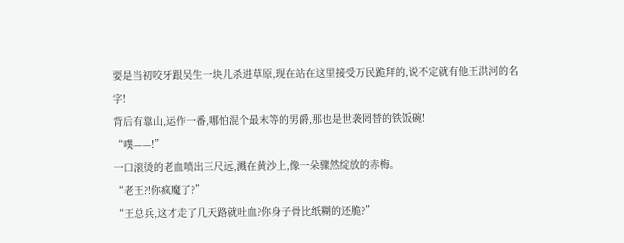要是当初咬牙跟吴生一块儿杀进草原,现在站在这里接受万民跪拜的,说不定就有他王洪河的名字!
背后有靠山,运作一番,哪怕混个最末等的男爵,那也是世袭罔替的铁饭碗!
“噗——!”
一口滚烫的老血喷出三尺远,溅在黄沙上,像一朵骤然绽放的赤梅。
“老王?!你疯魔了?”
“王总兵,这才走了几天路就吐血?你身子骨比纸糊的还脆?”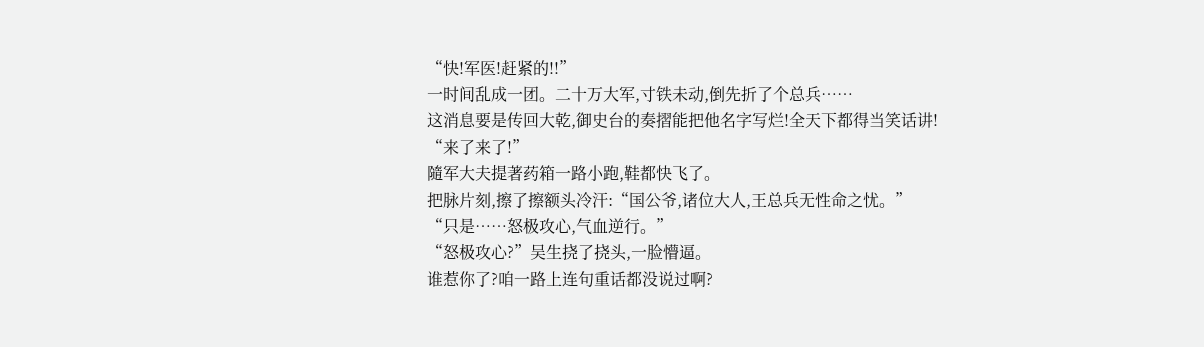“快!军医!赶紧的!!”
一时间乱成一团。二十万大军,寸铁未动,倒先折了个总兵……
这消息要是传回大乾,御史台的奏摺能把他名字写烂!全天下都得当笑话讲!
“来了来了!”
隨军大夫提著药箱一路小跑,鞋都快飞了。
把脉片刻,擦了擦额头冷汗:“国公爷,诸位大人,王总兵无性命之忧。”
“只是……怒极攻心,气血逆行。”
“怒极攻心?”吴生挠了挠头,一脸懵逼。
谁惹你了?咱一路上连句重话都没说过啊?